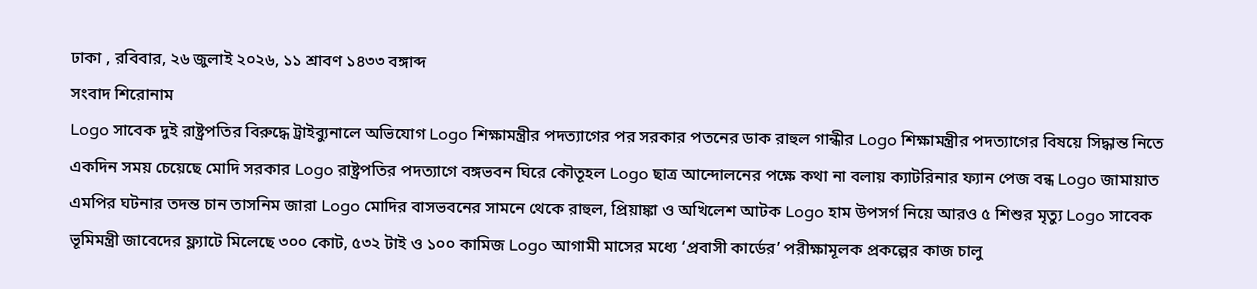ঢাকা , রবিবার, ২৬ জুলাই ২০২৬, ১১ শ্রাবণ ১৪৩৩ বঙ্গাব্দ
সংবাদ শিরোনাম
Logo সাবেক দুই রাষ্ট্রপতির বিরুদ্ধে ট্রাইব্যুনালে অভিযোগ Logo শিক্ষামন্ত্রীর পদত্যাগের পর সরকার পতনের ডাক রাহুল গান্ধীর Logo শিক্ষামন্ত্রীর পদত্যাগের বিষয়ে সিদ্ধান্ত নিতে একদিন সময় চেয়েছে মোদি সরকার Logo রাষ্ট্রপতির পদত্যাগে বঙ্গভবন ঘিরে কৌতূহল Logo ছাত্র আন্দোলনের পক্ষে কথা না বলায় ক্যাটরিনার ফ্যান পেজ বন্ধ Logo জামায়াত এমপির ঘটনার তদন্ত চান তাসনিম জারা Logo মোদির বাসভবনের সামনে থেকে রাহুল, প্রিয়াঙ্কা ও অখিলেশ আটক Logo হাম উপসর্গ নিয়ে আরও ৫ শিশুর মৃত্যু Logo সাবেক ভূমিমন্ত্রী জাবেদের ফ্ল্যাটে মিলেছে ৩০০ কোট, ৫৩২ টাই ও ১০০ কামিজ Logo আগামী মাসের মধ্যে ‘প্রবাসী কার্ডের’ পরীক্ষামূলক প্রকল্পের কাজ চালু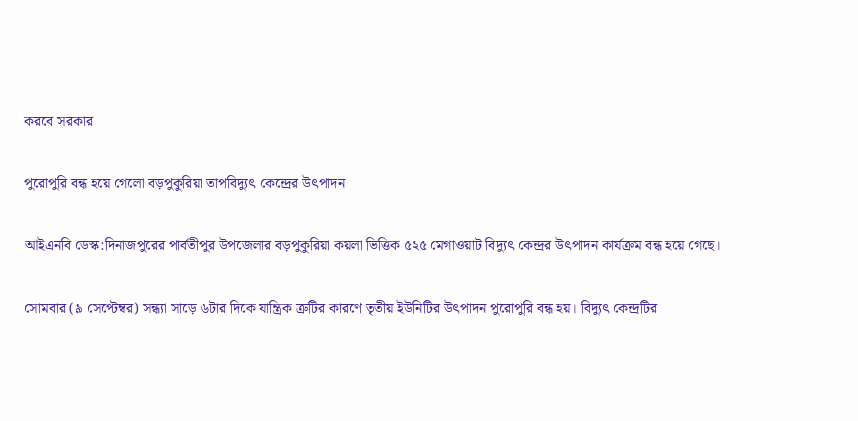করবে সরকার

পুরোপুরি বন্ধ হয়ে গেলো বড়পুকুরিয়া তাপবিদ্যুৎ কেন্দ্রের উৎপাদন

আইএনবি ডেস্ক:দিনাজপুরের পার্বতীপুর উপজেলার বড়পুকুরিয়া কয়লা ভিত্তিক ৫২৫ মেগাওয়াট বিদ্যুৎ কেন্দ্রর উৎপাদন কার্যক্রম বন্ধ হয়ে গেছে।

সোমবার (৯ সেপ্টেম্বর) সন্ধ্যা সাড়ে ৬টার দিকে যান্ত্রিক ত্রুটির কারণে তৃতীয় ইউনিটির উৎপাদন পুরোপুরি বন্ধ হয়। বিদ্যুৎ কেন্দ্রটির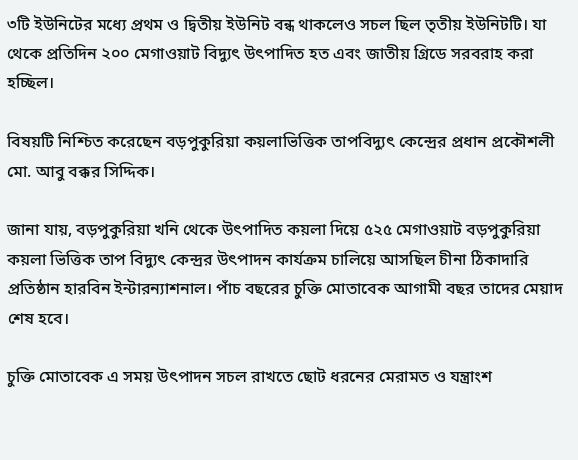৩টি ইউনিটের মধ্যে প্রথম ও দ্বিতীয় ইউনিট বন্ধ থাকলেও সচল ছিল তৃতীয় ইউনিটটি। যা থেকে প্রতিদিন ২০০ মেগাওয়াট বিদ্যুৎ উৎপাদিত হত এবং জাতীয় গ্রিডে সরবরাহ করা হচ্ছিল।

বিষয়টি নিশ্চিত করেছেন বড়পুকুরিয়া কয়লাভিত্তিক তাপবিদ্যুৎ কেন্দ্রের প্রধান প্রকৌশলী মো. আবু বক্কর সিদ্দিক।

জানা যায়, বড়পুকুরিয়া খনি থেকে উৎপাদিত কয়লা দিয়ে ৫২৫ মেগাওয়াট বড়পুকুরিয়া কয়লা ভিত্তিক তাপ বিদ্যুৎ কেন্দ্রর উৎপাদন কার্যক্রম চালিয়ে আসছিল চীনা ঠিকাদারি প্রতিষ্ঠান হারবিন ইন্টারন্যাশনাল। পাঁচ বছরের চুক্তি মোতাবেক আগামী বছর তাদের মেয়াদ শেষ হবে।

চুক্তি মোতাবেক এ সময় উৎপাদন সচল রাখতে ছোট ধরনের মেরামত ও যন্ত্রাংশ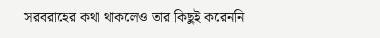সরবরাহের কথা থাকলেও তার কিছুই করেননি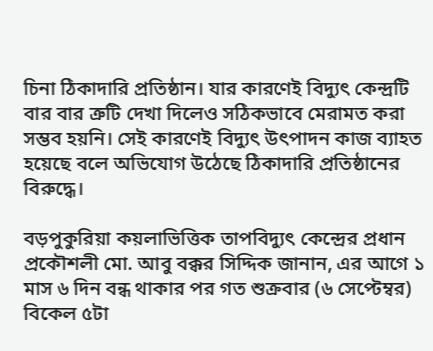চিনা ঠিকাদারি প্রতিষ্ঠান। যার কারণেই বিদ্যুৎ কেন্দ্রটি বার বার ত্রুটি দেখা দিলেও সঠিকভাবে মেরামত করা সম্ভব হয়নি। সেই কারণেই বিদ্যুৎ উৎপাদন কাজ ব্যাহত হয়েছে বলে অভিযোগ উঠেছে ঠিকাদারি প্রতিষ্ঠানের বিরুদ্ধে।

বড়পুকুরিয়া কয়লাভিত্তিক তাপবিদ্যুৎ কেন্দ্রের প্রধান প্রকৌশলী মো. আবু বক্কর সিদ্দিক জানান, এর আগে ১ মাস ৬ দিন বন্ধ থাকার পর গত শুক্রবার (৬ সেপ্টেম্বর) বিকেল ৫টা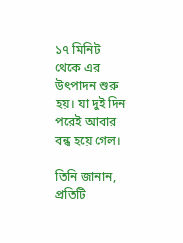১৭ মিনিট থেকে এর উৎপাদন শুরু হয়। যা দুই দিন পরেই আবার বন্ধ হয়ে গেল।

তিনি জানান, প্রতিটি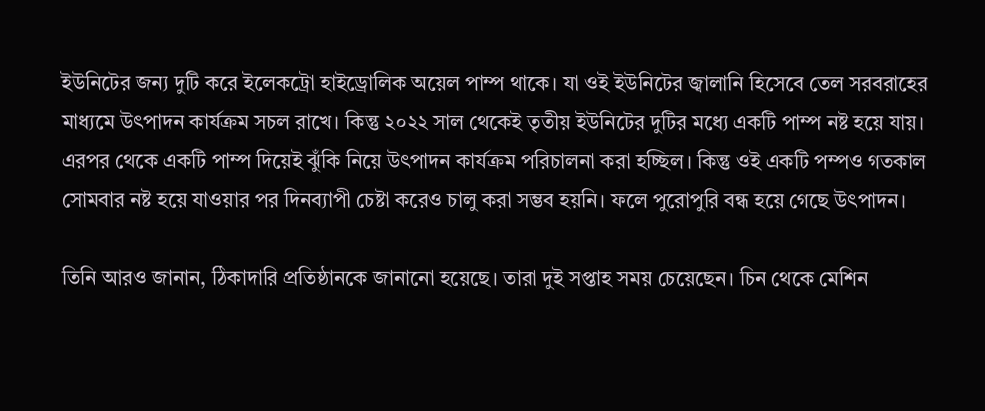ইউনিটের জন্য দুটি করে ইলেকট্রো হাইড্রোলিক অয়েল পাম্প থাকে। যা ওই ইউনিটের জ্বালানি হিসেবে তেল সরবরাহের মাধ্যমে উৎপাদন কার্যক্রম সচল রাখে। কিন্তু ২০২২ সাল থেকেই তৃতীয় ইউনিটের দুটির মধ্যে একটি পাম্প নষ্ট হয়ে যায়। এরপর থেকে একটি পাম্প দিয়েই ঝুঁকি নিয়ে উৎপাদন কার্যক্রম পরিচালনা করা হচ্ছিল। কিন্তু ওই একটি পম্পও গতকাল সোমবার নষ্ট হয়ে যাওয়ার পর দিনব্যাপী চেষ্টা করেও চালু করা সম্ভব হয়নি। ফলে পুরোপুরি বন্ধ হয়ে গেছে উৎপাদন।

তিনি আরও জানান, ঠিকাদারি প্রতিষ্ঠানকে জানানো হয়েছে। তারা দুই সপ্তাহ সময় চেয়েছেন। চিন থেকে মেশিন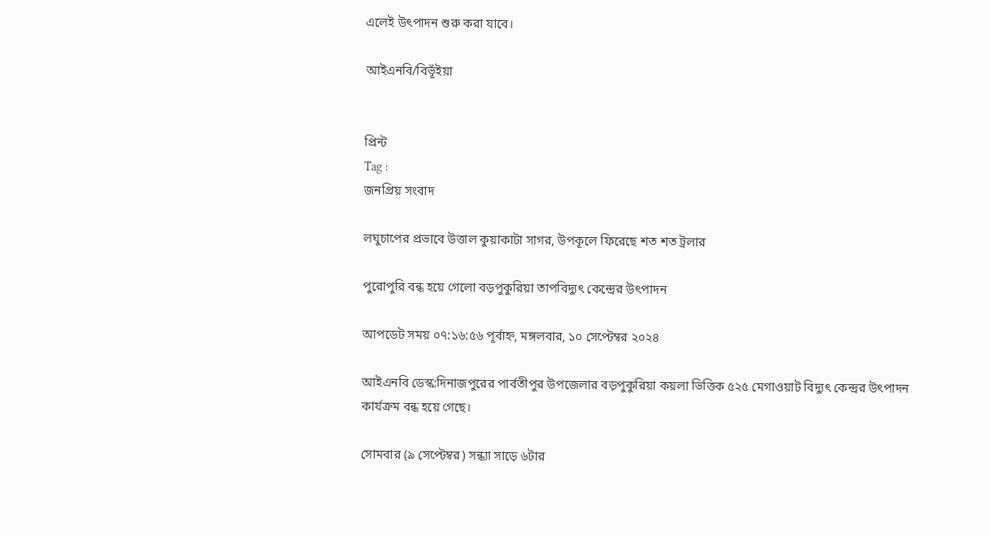এলেই উৎপাদন শুরু করা যাবে।

আইএনবি/বিভূঁইয়া


প্রিন্ট
Tag :
জনপ্রিয় সংবাদ

লঘুচাপের প্রভাবে উত্তাল কুয়াকাটা সাগর, উপকূলে ফিরেছে শত শত ট্রলার

পুরোপুরি বন্ধ হয়ে গেলো বড়পুকুরিয়া তাপবিদ্যুৎ কেন্দ্রের উৎপাদন

আপডেট সময় ০৭:১৬:৫৬ পূর্বাহ্ন, মঙ্গলবার, ১০ সেপ্টেম্বর ২০২৪

আইএনবি ডেস্ক:দিনাজপুরের পার্বতীপুর উপজেলার বড়পুকুরিয়া কয়লা ভিত্তিক ৫২৫ মেগাওয়াট বিদ্যুৎ কেন্দ্রর উৎপাদন কার্যক্রম বন্ধ হয়ে গেছে।

সোমবার (৯ সেপ্টেম্বর) সন্ধ্যা সাড়ে ৬টার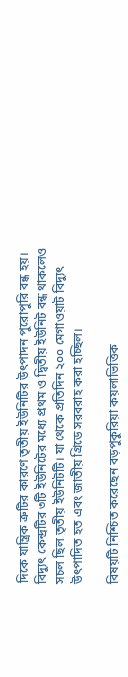দিকে যান্ত্রিক ত্রুটির কারণে তৃতীয় ইউনিটির উৎপাদন পুরোপুরি বন্ধ হয়। বিদ্যুৎ কেন্দ্রটির ৩টি ইউনিটের মধ্যে প্রথম ও দ্বিতীয় ইউনিট বন্ধ থাকলেও সচল ছিল তৃতীয় ইউনিটটি। যা থেকে প্রতিদিন ২০০ মেগাওয়াট বিদ্যুৎ উৎপাদিত হত এবং জাতীয় গ্রিডে সরবরাহ করা হচ্ছিল।

বিষয়টি নিশ্চিত করেছেন বড়পুকুরিয়া কয়লাভিত্তিক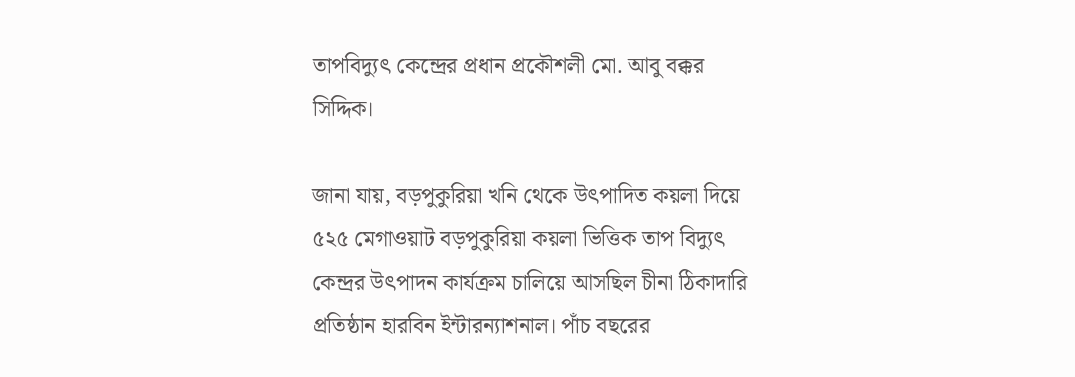তাপবিদ্যুৎ কেন্দ্রের প্রধান প্রকৌশলী মো. আবু বক্কর সিদ্দিক।

জানা যায়, বড়পুকুরিয়া খনি থেকে উৎপাদিত কয়লা দিয়ে ৫২৫ মেগাওয়াট বড়পুকুরিয়া কয়লা ভিত্তিক তাপ বিদ্যুৎ কেন্দ্রর উৎপাদন কার্যক্রম চালিয়ে আসছিল চীনা ঠিকাদারি প্রতিষ্ঠান হারবিন ইন্টারন্যাশনাল। পাঁচ বছরের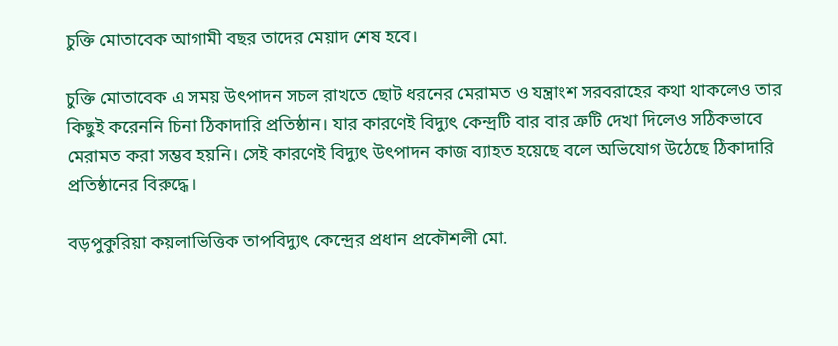চুক্তি মোতাবেক আগামী বছর তাদের মেয়াদ শেষ হবে।

চুক্তি মোতাবেক এ সময় উৎপাদন সচল রাখতে ছোট ধরনের মেরামত ও যন্ত্রাংশ সরবরাহের কথা থাকলেও তার কিছুই করেননি চিনা ঠিকাদারি প্রতিষ্ঠান। যার কারণেই বিদ্যুৎ কেন্দ্রটি বার বার ত্রুটি দেখা দিলেও সঠিকভাবে মেরামত করা সম্ভব হয়নি। সেই কারণেই বিদ্যুৎ উৎপাদন কাজ ব্যাহত হয়েছে বলে অভিযোগ উঠেছে ঠিকাদারি প্রতিষ্ঠানের বিরুদ্ধে।

বড়পুকুরিয়া কয়লাভিত্তিক তাপবিদ্যুৎ কেন্দ্রের প্রধান প্রকৌশলী মো.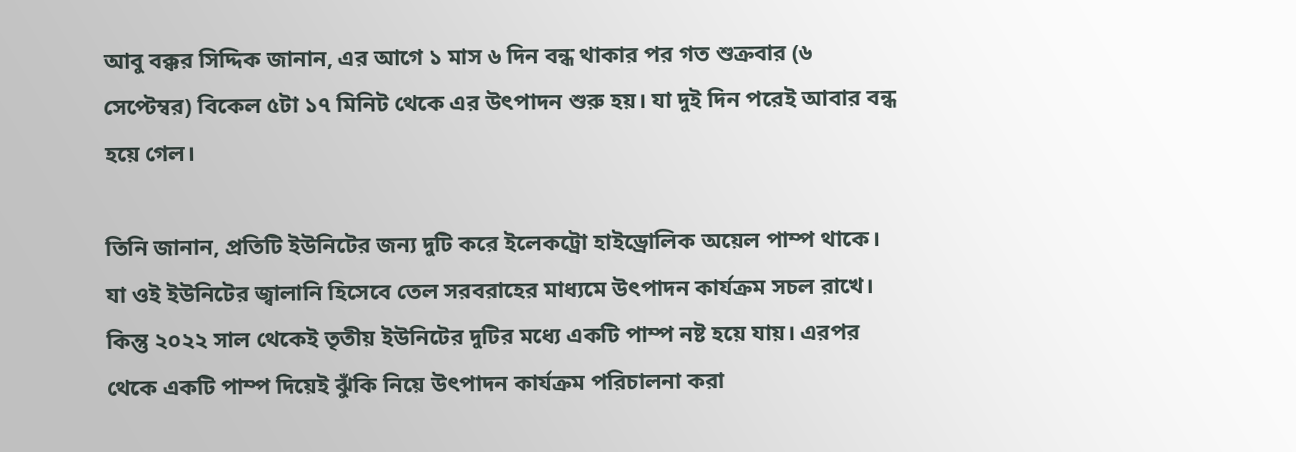আবু বক্কর সিদ্দিক জানান, এর আগে ১ মাস ৬ দিন বন্ধ থাকার পর গত শুক্রবার (৬ সেপ্টেম্বর) বিকেল ৫টা ১৭ মিনিট থেকে এর উৎপাদন শুরু হয়। যা দুই দিন পরেই আবার বন্ধ হয়ে গেল।

তিনি জানান, প্রতিটি ইউনিটের জন্য দুটি করে ইলেকট্রো হাইড্রোলিক অয়েল পাম্প থাকে। যা ওই ইউনিটের জ্বালানি হিসেবে তেল সরবরাহের মাধ্যমে উৎপাদন কার্যক্রম সচল রাখে। কিন্তু ২০২২ সাল থেকেই তৃতীয় ইউনিটের দুটির মধ্যে একটি পাম্প নষ্ট হয়ে যায়। এরপর থেকে একটি পাম্প দিয়েই ঝুঁকি নিয়ে উৎপাদন কার্যক্রম পরিচালনা করা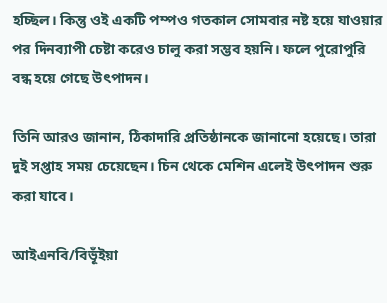হচ্ছিল। কিন্তু ওই একটি পম্পও গতকাল সোমবার নষ্ট হয়ে যাওয়ার পর দিনব্যাপী চেষ্টা করেও চালু করা সম্ভব হয়নি। ফলে পুরোপুরি বন্ধ হয়ে গেছে উৎপাদন।

তিনি আরও জানান, ঠিকাদারি প্রতিষ্ঠানকে জানানো হয়েছে। তারা দুই সপ্তাহ সময় চেয়েছেন। চিন থেকে মেশিন এলেই উৎপাদন শুরু করা যাবে।

আইএনবি/বিভূঁইয়া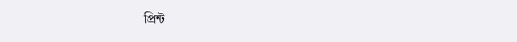প্রিন্ট